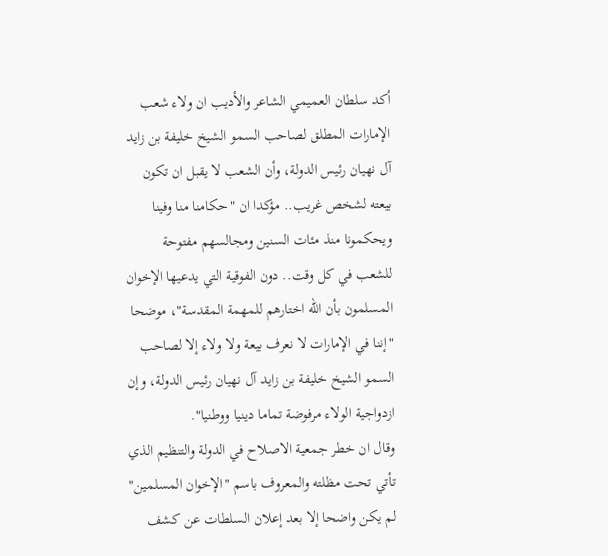أكد سلطان العميمي الشاعر والأديب ان ولاء شعب الإمارات المطلق لصاحب السمو الشيخ خليفة بن زايد آل نهيان رئيس الدولة، وأن الشعب لا يقبل ان تكون بيعته لشخص غريب.. مؤكدا ان "حكامنا منا وفينا ويحكمونا منذ مئات السنين ومجالسهم مفتوحة للشعب في كل وقت.. دون الفوقية التي يدعيها الإخوان المسلمون بأن الله اختارهم للمهمة المقدسة"، موضحا "إننا في الإمارات لا نعرف بيعة ولا ولاء إلا لصاحب السمو الشيخ خليفة بن زايد آل نهيان رئيس الدولة، وإن ازدواجية الولاء مرفوضة تماما دينيا ووطنيا".
وقال ان خطر جمعية الاصلاح في الدولة والتنظيم الذي تأتي تحت مظلته والمعروف باسم "الإخوان المسلمين" لم يكن واضحا إلا بعد إعلان السلطات عن كشف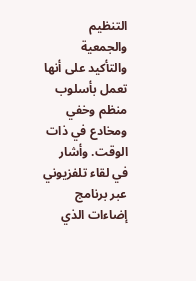التنظيم والجمعية والتأكيد على أنها تعمل بأسلوب منظم وخفي ومخادع في ذات الوقت. وأشار في لقاء تلفزيوني عبر برنامج إضاءات الذي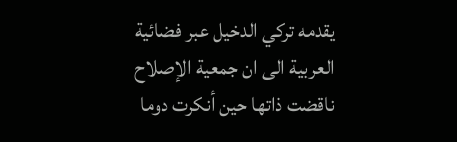يقدمه تركي الدخيل عبر فضائية العربية الى ان جمعية الإصلاح ناقضت ذاتها حين أنكرت دوما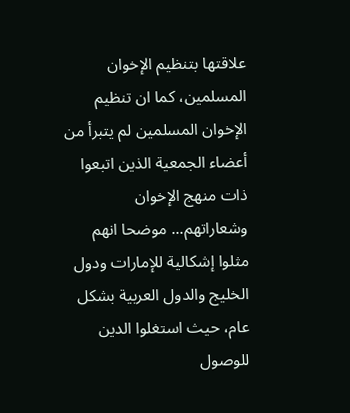علاقتها بتنظيم الإخوان المسلمين، كما ان تنظيم الإخوان المسلمين لم يتبرأ من أعضاء الجمعية الذين اتبعوا ذات منهج الإخوان وشعاراتهم... موضحا انهم مثلوا إشكالية للإمارات ودول الخليج والدول العربية بشكل عام، حيث استغلوا الدين للوصول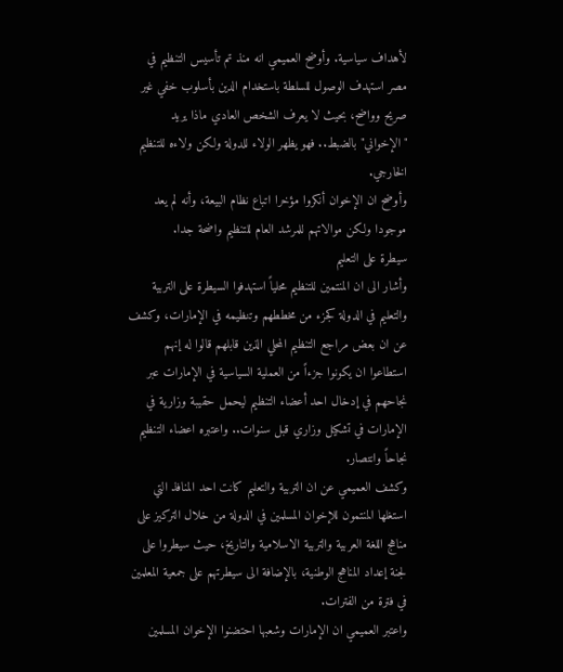لأهداف سياسية. وأوضح العميمي انه منذ تم تأسيس التنظيم في مصر استهدف الوصول للسلطة باستخدام الدين بأسلوب خفي غير صريح وواضح، بحيث لا يعرف الشخص العادي ماذا يريد "الإخواني" بالضبط.. فهو يظهر الولاء للدولة ولكن ولاءه للتنظيم الخارجي.
وأوضح ان الإخوان أنكروا مؤخرا اتباع نظام البيعة، وأنه لم يعد موجودا ولكن موالاتهم للمرشد العام للتنظيم واضحة جدا.
سيطرة على التعليم
وأشار الى ان المنتمين للتنظيم محلياً استهدفوا السيطرة على التربية والتعليم في الدولة كجزء من مخططهم وتنظيمه في الإمارات، وكشف عن ان بعض مراجع التنظيم المحلي الذين قابلهم قالوا له إنهم استطاعوا ان يكونوا جزءاً من العملية السياسية في الإمارات عبر نجاحهم في إدخال احد أعضاء التنظيم ليحمل حقيبة وزارية في الإمارات في تشكيل وزاري قبل سنوات.. واعتبره اعضاء التنظيم نجاحاً وانتصار.
وكشف العميمي عن ان التربية والتعليم كانت احد المنافذ التي استغلها المنتمون للإخوان المسلمين في الدولة من خلال التركيز على مناهج اللغة العربية والتربية الاسلامية والتاريخ، حيث سيطروا على لجنة إعداد المناهج الوطنية، بالإضافة الى سيطرتهم على جمعية المعلمين في فترة من الفترات.
واعتبر العميمي ان الإمارات وشعبها احتضنوا الإخوان المسلمين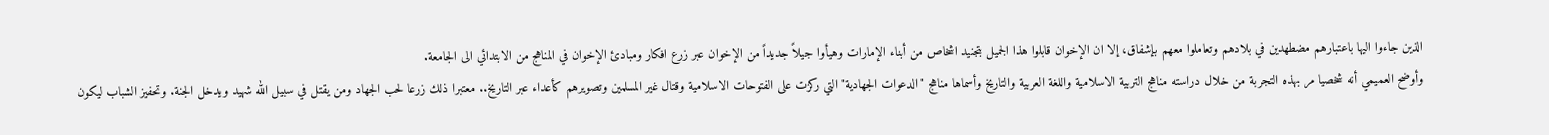الذين جاءوا اليها باعتبارهم مضطهدين في بلادهم وتعاملوا معهم بإشفاق، إلا ان الإخوان قابلوا هذا الجميل بتجنيد اشخاص من أبناء الإمارات وهيأوا جيلاً جديداً من الإخوان عبر زرع افكار ومبادئ الإخوان في المناهج من الابتدائي الى الجامعة.
وأوضح العميمي أنه شخصيا مر بهذه التجربة من خلال دراسته مناهج التربية الاسلامية واللغة العربية والتاريخ وأسماها مناهج "الدعوات الجهادية" التي ركزت على الفتوحات الاسلامية وقتال غير المسلمين وتصويرهم كأعداء عبر التاريخ.. معتبرا ذلك زرعا لحب الجهاد ومن يقتل في سبيل الله شهيد ويدخل الجنة. وتحفيز الشباب ليكون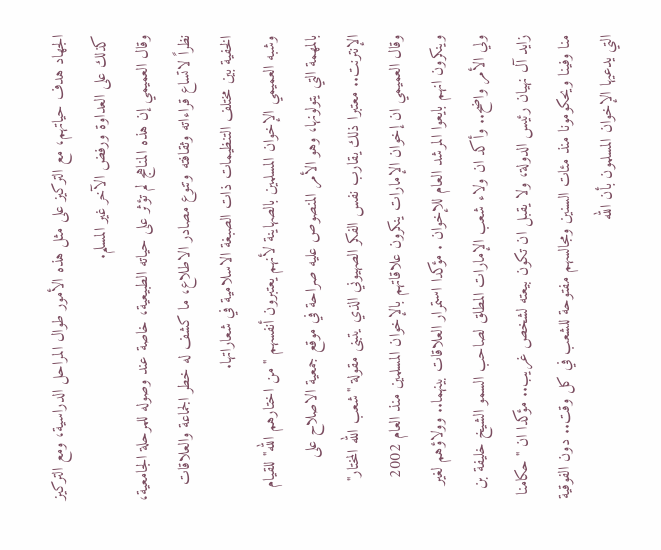الجهاد هدف حياتهم، مع التركيز على مثل هذه الأمور طوال المراحل الدراسية، ومع التركيز كذلك على العداوة ورفض الآخر غير المسلم.
وقال العميمي إن هذه المناهج لم تؤثر على حياته الطبيعية، خاصة عند وصوله للمرحلة الجامعية، نظراً لاتساع قراءاته وثقافته وتنوع مصادر الاطلاع، ما كشف له خطر الجماعة والعلاقات الخفية بين مختلف التنظيمات ذات الصبغة الاسلامية في شعاراتها.
وشبه العميمي الإخوان المسلمين بالصهاينة لأنهم يعتبرون أنفسهم "من اختارهم الله" للقيام بالمهمة التي يتولونها، وهو الأمر المنصوص عليه صراحة في موقع جمعية الاصلاح على الإنترنت.. معتبرا ذلك يقارب نفس الفكر الصهيوني الذي يتبنى مقولة "شعب الله المختار" وقال العميمي ان إخوان الإمارات ينكرون علاقاتهم بالإخوان المسلمين منذ العام 2002 وينكرون انهم بايعوا المرشد العام للإخوان . مؤكدا استمرار العلاقات بينهما.. وولاؤهم لغير ولي الأمر واضح.. وأكد ان ولاء شعب الإمارات المطلق لصاحب السمو الشيخ خليفة بن زايد آل نهيان رئيس الدولة، ولا يقبل ان تكون بيعته لشخص غريب.. مؤكدا ان "حكامنا منا وفينا ويحكومونا منذ مئات السنين ومجالسهم مفتوحة للشعب في كل وقت.. دون الفوقية التي يدعيها الإخوان المسلمون بأن الله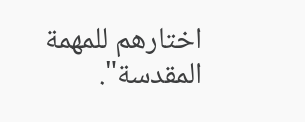اختارهم للمهمة المقدسة".